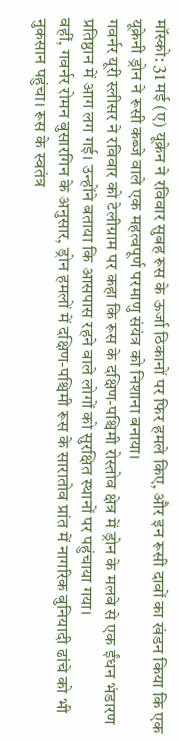मॉस्को: 31 मई (ए) यूक्रेन ने रविवार सुबह रूस के ऊर्जा ठिकानों पर फिर हमले किए, और इन रूसी दावों का खंडन किया कि एक यूक्रेनी ड्रोन ने रूसी कब्जे वाले एक महत्वपूर्ण परमाणु संयंत्र को निशाना बनाया।
गवर्नर यूरी स्लीसर ने रविवार को टेलीग्राम पर कहा कि रूस के दक्षिण-पश्चिमी रोस्तोव क्षेत्र में ड्रोन के मलबे से एक ईंधन भंडारण प्रतिष्ठान में आग लग गई। उन्होंने बताया कि आसपास रहने वाले लोगों को सुरक्षित स्थानों पर पहुंचाया गया।
वहीं, गवर्नर रोमन बुसारगिन के अनुसार, ड्रोन हमलों में दक्षिण-पश्चिमी रूस के सारातोव प्रांत में नागरिक बुनियादी ढांचे को भी नुकसान पहुंचा। रूस के स्वतंत्र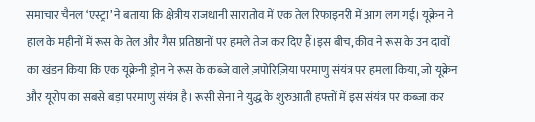समाचार चैनल ‘एस्ट्रा’ ने बताया कि क्षेत्रीय राजधानी सारातोव में एक तेल रिफाइनरी में आग लग गई। यूक्रेन ने हाल के महीनों में रूस के तेल और गैस प्रतिष्ठानों पर हमले तेज कर दिए हैं।इस बीच, कीव ने रूस के उन दावों का खंडन किया कि एक यूक्रेनी ड्रोन ने रूस के कब्जे वाले ज़पोरिज़िया परमाणु संयंत्र पर हमला किया, जो यूक्रेन और यूरोप का सबसे बड़ा परमाणु संयंत्र है। रूसी सेना ने युद्ध के शुरुआती हफ्तों में इस संयंत्र पर कब्जा कर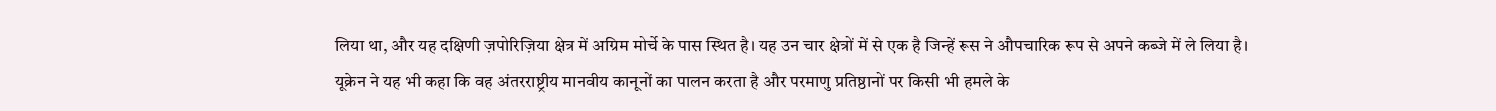लिया था, और यह दक्षिणी ज़पोरिज़िया क्षेत्र में अग्रिम मोर्चे के पास स्थित है। यह उन चार क्षेत्रों में से एक है जिन्हें रूस ने औपचारिक रूप से अपने कब्जे में ले लिया है।
यूक्रेन ने यह भी कहा कि वह अंतरराष्ट्रीय मानवीय कानूनों का पालन करता है और परमाणु प्रतिष्ठानों पर किसी भी हमले के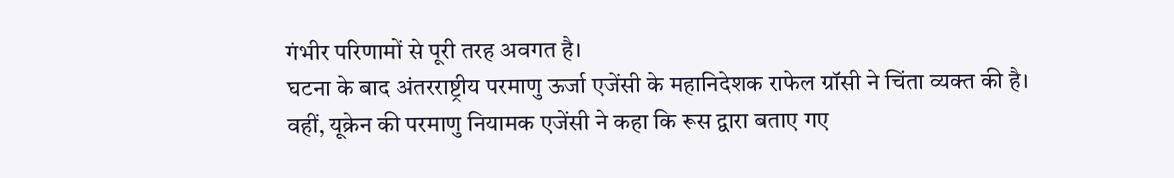गंभीर परिणामों से पूरी तरह अवगत है।
घटना के बाद अंतरराष्ट्रीय परमाणु ऊर्जा एजेंसी के महानिदेशक राफेल ग्रॉसी ने चिंता व्यक्त की है।
वहीं, यूक्रेन की परमाणु नियामक एजेंसी ने कहा कि रूस द्वारा बताए गए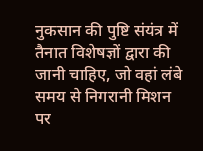नुकसान की पुष्टि संयंत्र में तैनात विशेषज्ञों द्वारा की जानी चाहिए, जो वहां लंबे समय से निगरानी मिशन पर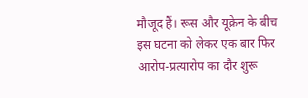मौजूद हैं। रूस और यूक्रेन के बीच इस घटना को लेकर एक बार फिर आरोप-प्रत्यारोप का दौर शुरू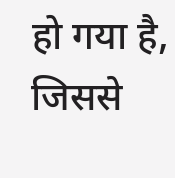हो गया है, जिससे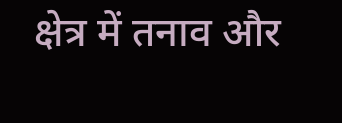क्षेत्र में तनाव और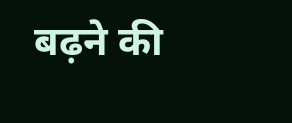बढ़ने की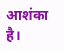आशंका है।